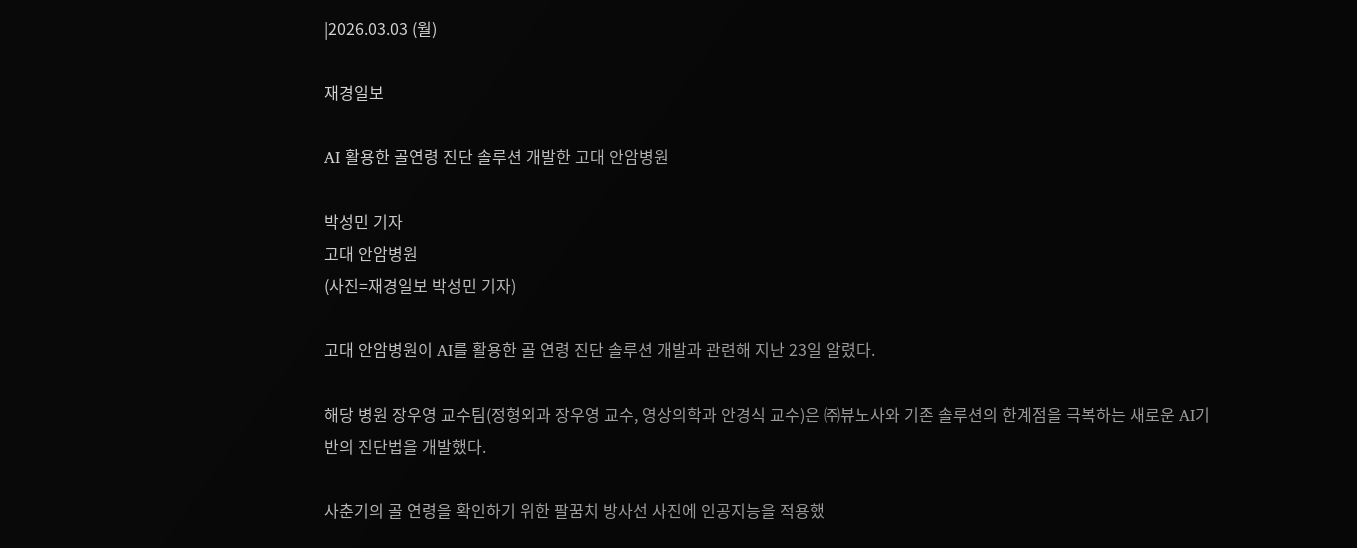|2026.03.03 (월)

재경일보

AI 활용한 골연령 진단 솔루션 개발한 고대 안암병원

박성민 기자
고대 안암병원
(사진=재경일보 박성민 기자)

고대 안암병원이 AI를 활용한 골 연령 진단 솔루션 개발과 관련해 지난 23일 알렸다.

해당 병원 장우영 교수팀(정형외과 장우영 교수, 영상의학과 안경식 교수)은 ㈜뷰노사와 기존 솔루션의 한계점을 극복하는 새로운 AI기반의 진단법을 개발했다.

사춘기의 골 연령을 확인하기 위한 팔꿈치 방사선 사진에 인공지능을 적용했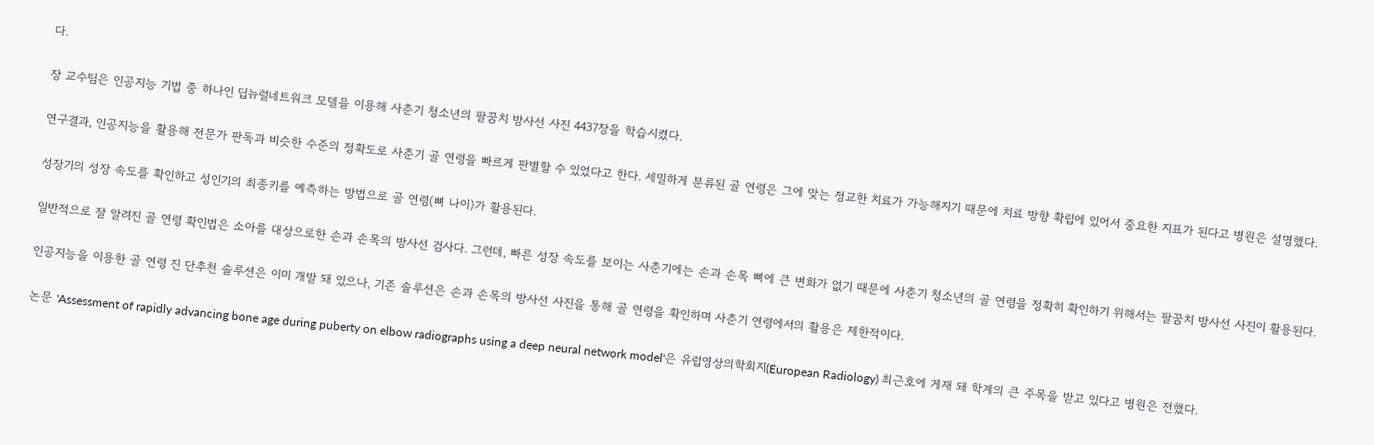다.

장 교수팀은 인공지능 기법 중 하나인 딥뉴럴네트워크 모델을 이용해 사춘기 청소년의 팔꿈치 방사선 사진 4437장을 학습시켰다.

연구결과, 인공지능을 활용해 전문가 판독과 비슷한 수준의 정확도로 사춘기 골 연령을 빠르게 판별할 수 있었다고 한다. 세밀하게 분류된 골 연령은 그에 맞는 정교한 치료가 가능해지기 때문에 치료 방향 확립에 있어서 중요한 지표가 된다고 병원은 설명했다.

성장기의 성장 속도를 확인하고 성인기의 최종키를 예측하는 방법으로 골 연령(뼈 나이)가 활용된다.

일반적으로 잘 알려진 골 연령 확인법은 소아를 대상으로한 손과 손목의 방사선 검사다. 그런데, 빠른 성장 속도를 보이는 사춘기에는 손과 손목 뼈에 큰 변화가 없기 때문에 사춘기 청소년의 골 연령을 정확히 확인하기 위해서는 팔꿈치 방사선 사진이 활용된다.

인공지능을 이용한 골 연령 진 단추천 솔루션은 이미 개발 돼 있으나, 기존 솔루션은 손과 손목의 방사선 사진을 통해 골 연령을 확인하며 사춘기 연령에서의 활용은 제한적이다.

논문 'Assessment of rapidly advancing bone age during puberty on elbow radiographs using a deep neural network model'은 유럽영상의학회지(European Radiology) 최근호에 게재 돼 학계의 큰 주목을 받고 있다고 병원은 전했다.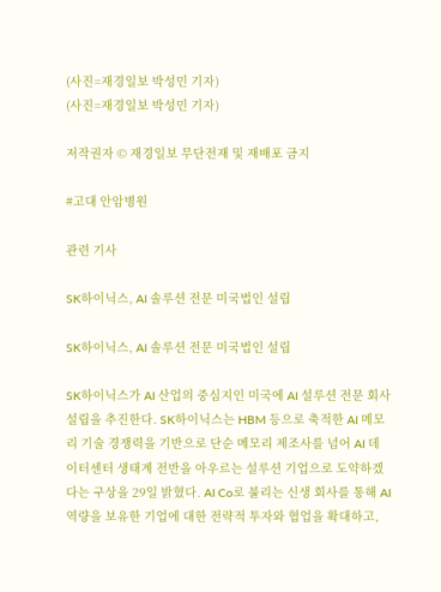(사진=재경일보 박성민 기자)
(사진=재경일보 박성민 기자)

저작권자 © 재경일보 무단전재 및 재배포 금지

#고대 안암병원

관련 기사

SK하이닉스, AI 솔루션 전문 미국법인 설립

SK하이닉스, AI 솔루션 전문 미국법인 설립

SK하이닉스가 AI 산업의 중심지인 미국에 AI 설루션 전문 회사 설립을 추진한다. SK하이닉스는 HBM 등으로 축적한 AI 메모리 기술 경쟁력을 기반으로 단순 메모리 제조사를 넘어 AI 데이터센터 생태계 전반을 아우르는 설루션 기업으로 도약하겠다는 구상을 29일 밝혔다. AI Co로 불리는 신생 회사를 통해 AI 역량을 보유한 기업에 대한 전략적 투자와 협업을 확대하고,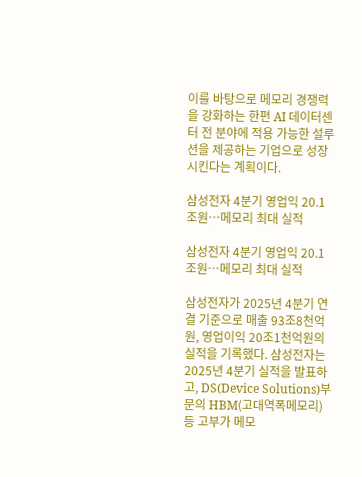이를 바탕으로 메모리 경쟁력을 강화하는 한편 AI 데이터센터 전 분야에 적용 가능한 설루션을 제공하는 기업으로 성장시킨다는 계획이다.

삼성전자 4분기 영업익 20.1조원…메모리 최대 실적

삼성전자 4분기 영업익 20.1조원…메모리 최대 실적

삼성전자가 2025년 4분기 연결 기준으로 매출 93조8천억원, 영업이익 20조1천억원의 실적을 기록했다. 삼성전자는 2025년 4분기 실적을 발표하고, DS(Device Solutions)부문의 HBM(고대역폭메모리) 등 고부가 메모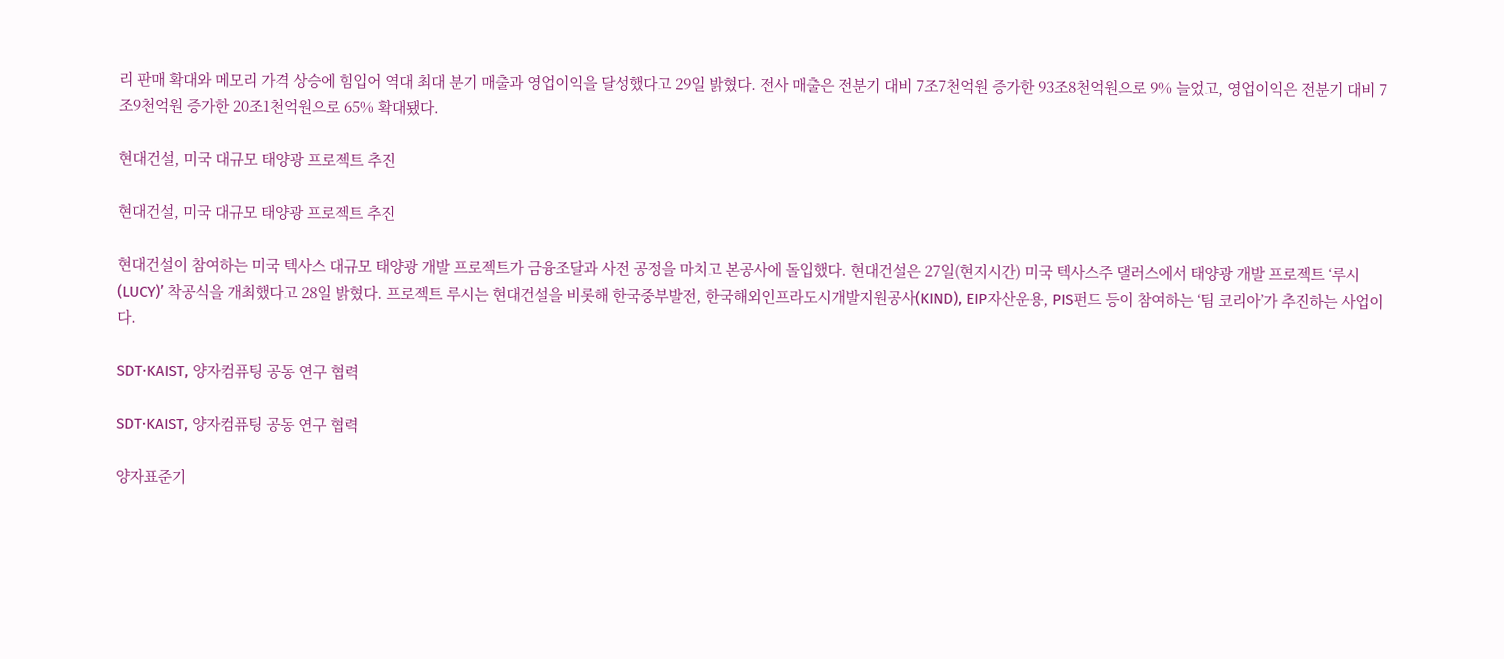리 판매 확대와 메모리 가격 상승에 힘입어 역대 최대 분기 매출과 영업이익을 달성했다고 29일 밝혔다. 전사 매출은 전분기 대비 7조7천억원 증가한 93조8천억원으로 9% 늘었고, 영업이익은 전분기 대비 7조9천억원 증가한 20조1천억원으로 65% 확대됐다.

현대건설, 미국 대규모 태양광 프로젝트 추진

현대건설, 미국 대규모 태양광 프로젝트 추진

현대건설이 참여하는 미국 텍사스 대규모 태양광 개발 프로젝트가 금융조달과 사전 공정을 마치고 본공사에 돌입했다. 현대건설은 27일(현지시간) 미국 텍사스주 댈러스에서 태양광 개발 프로젝트 ‘루시(LUCY)’ 착공식을 개최했다고 28일 밝혔다. 프로젝트 루시는 현대건설을 비롯해 한국중부발전, 한국해외인프라도시개발지원공사(KIND), EIP자산운용, PIS펀드 등이 참여하는 ‘팀 코리아’가 추진하는 사업이다.

SDT·KAIST, 양자컴퓨팅 공동 연구 협력

SDT·KAIST, 양자컴퓨팅 공동 연구 협력

양자표준기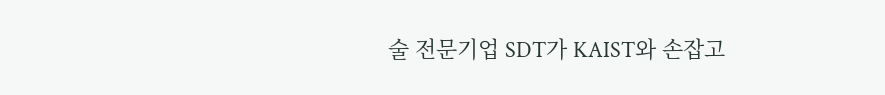술 전문기업 SDT가 KAIST와 손잡고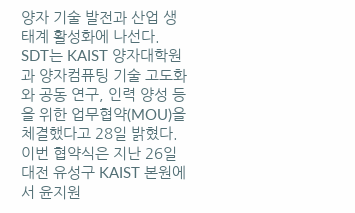양자 기술 발전과 산업 생태계 활성화에 나선다. SDT는 KAIST 양자대학원과 양자컴퓨팅 기술 고도화와 공동 연구, 인력 양성 등을 위한 업무협약(MOU)을 체결했다고 28일 밝혔다. 이번 협약식은 지난 26일 대전 유성구 KAIST 본원에서 윤지원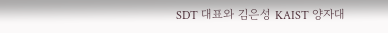SDT 대표와 김은성 KAIST 양자대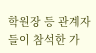학원장 등 관계자들이 참석한 가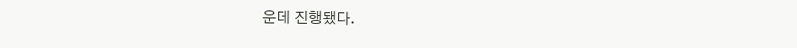운데 진행됐다.